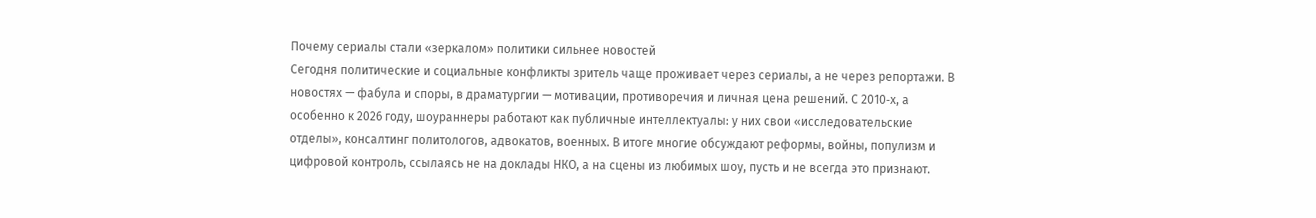Почему сериалы стали «зеркалом» политики сильнее новостей
Сегодня политические и социальные конфликты зритель чаще проживает через сериалы, а не через репортажи. В новостях — фабула и споры, в драматургии — мотивации, противоречия и личная цена решений. С 2010‑х, а особенно к 2026 году, шоураннеры работают как публичные интеллектуалы: у них свои «исследовательские отделы», консалтинг политологов, адвокатов, военных. В итоге многие обсуждают реформы, войны, популизм и цифровой контроль, ссылаясь не на доклады НКО, а на сцены из любимых шоу, пусть и не всегда это признают.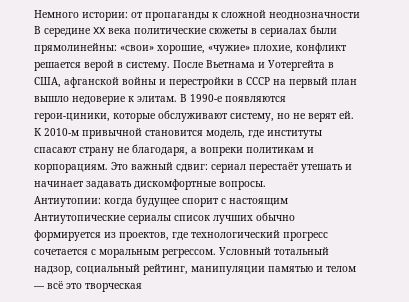Немного истории: от пропаганды к сложной неоднозначности
В середине XX века политические сюжеты в сериалах были прямолинейны: «свои» хорошие, «чужие» плохие, конфликт решается верой в систему. После Вьетнама и Уотергейта в США, афганской войны и перестройки в СССР на первый план вышло недоверие к элитам. В 1990‑е появляются герои‑циники, которые обслуживают систему, но не верят ей. К 2010‑м привычной становится модель, где институты спасают страну не благодаря, а вопреки политикам и корпорациям. Это важный сдвиг: сериал перестаёт утешать и начинает задавать дискомфортные вопросы.
Антиутопии: когда будущее спорит с настоящим
Антиутопические сериалы список лучших обычно формируется из проектов, где технологический прогресс сочетается с моральным регрессом. Условный тотальный надзор, социальный рейтинг, манипуляции памятью и телом — всё это творческая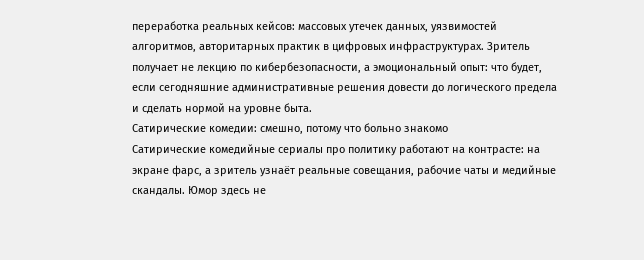переработка реальных кейсов: массовых утечек данных, уязвимостей алгоритмов, авторитарных практик в цифровых инфраструктурах. Зритель получает не лекцию по кибербезопасности, а эмоциональный опыт: что будет, если сегодняшние административные решения довести до логического предела и сделать нормой на уровне быта.
Сатирические комедии: смешно, потому что больно знакомо
Сатирические комедийные сериалы про политику работают на контрасте: на экране фарс, а зритель узнаёт реальные совещания, рабочие чаты и медийные скандалы. Юмор здесь не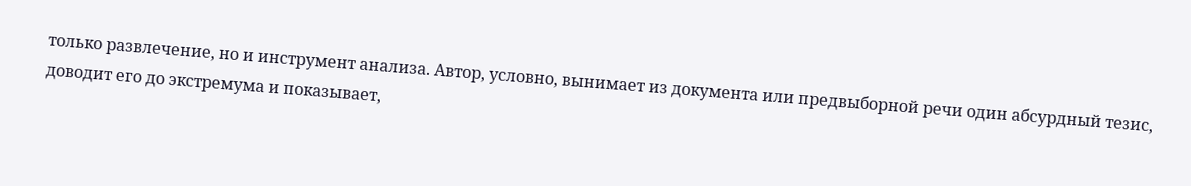только развлечение, но и инструмент анализа. Автор, условно, вынимает из документа или предвыборной речи один абсурдный тезис, доводит его до экстремума и показывает,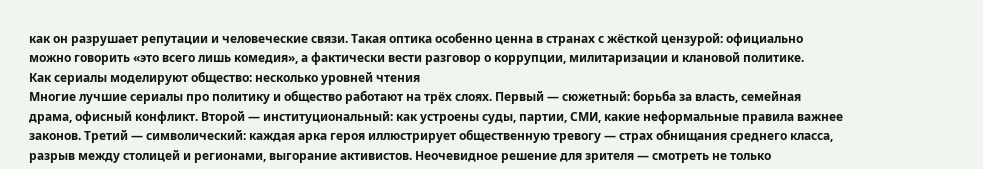как он разрушает репутации и человеческие связи. Такая оптика особенно ценна в странах с жёсткой цензурой: официально можно говорить «это всего лишь комедия», а фактически вести разговор о коррупции, милитаризации и клановой политике.
Как сериалы моделируют общество: несколько уровней чтения
Многие лучшие сериалы про политику и общество работают на трёх слоях. Первый — сюжетный: борьба за власть, семейная драма, офисный конфликт. Второй — институциональный: как устроены суды, партии, СМИ, какие неформальные правила важнее законов. Третий — символический: каждая арка героя иллюстрирует общественную тревогу — страх обнищания среднего класса, разрыв между столицей и регионами, выгорание активистов. Неочевидное решение для зрителя — смотреть не только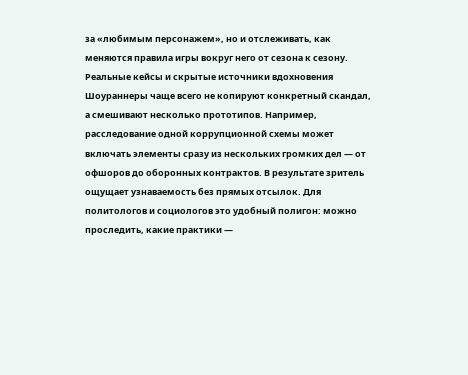за «любимым персонажем», но и отслеживать, как меняются правила игры вокруг него от сезона к сезону.
Реальные кейсы и скрытые источники вдохновения
Шоураннеры чаще всего не копируют конкретный скандал, а смешивают несколько прототипов. Например, расследование одной коррупционной схемы может включать элементы сразу из нескольких громких дел — от офшоров до оборонных контрактов. В результате зритель ощущает узнаваемость без прямых отсылок. Для политологов и социологов это удобный полигон: можно проследить, какие практики —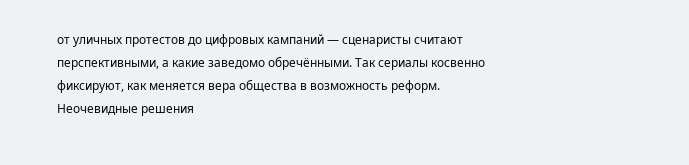от уличных протестов до цифровых кампаний — сценаристы считают перспективными, а какие заведомо обречёнными. Так сериалы косвенно фиксируют, как меняется вера общества в возможность реформ.
Неочевидные решения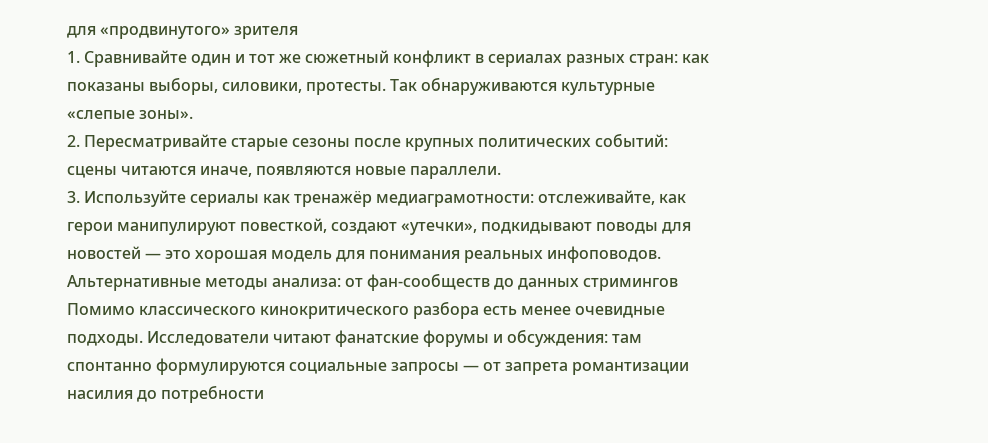для «продвинутого» зрителя
1. Сравнивайте один и тот же сюжетный конфликт в сериалах разных стран: как показаны выборы, силовики, протесты. Так обнаруживаются культурные «слепые зоны».
2. Пересматривайте старые сезоны после крупных политических событий: сцены читаются иначе, появляются новые параллели.
3. Используйте сериалы как тренажёр медиаграмотности: отслеживайте, как герои манипулируют повесткой, создают «утечки», подкидывают поводы для новостей — это хорошая модель для понимания реальных инфоповодов.
Альтернативные методы анализа: от фан-сообществ до данных стримингов
Помимо классического кинокритического разбора есть менее очевидные подходы. Исследователи читают фанатские форумы и обсуждения: там спонтанно формулируются социальные запросы — от запрета романтизации насилия до потребности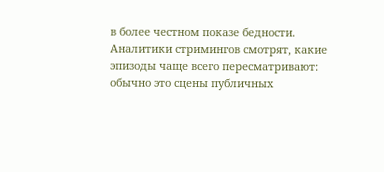в более честном показе бедности. Аналитики стримингов смотрят, какие эпизоды чаще всего пересматривают: обычно это сцены публичных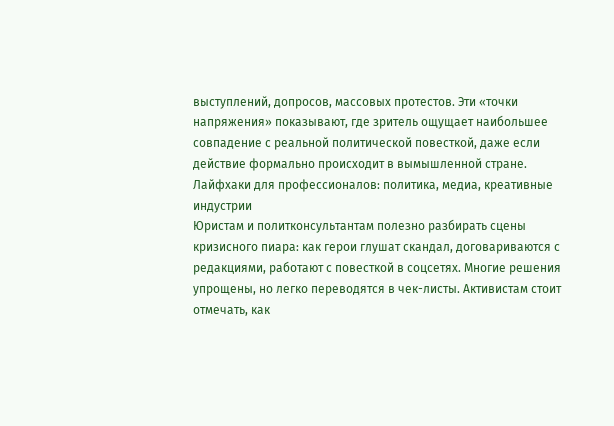выступлений, допросов, массовых протестов. Эти «точки напряжения» показывают, где зритель ощущает наибольшее совпадение с реальной политической повесткой, даже если действие формально происходит в вымышленной стране.
Лайфхаки для профессионалов: политика, медиа, креативные индустрии
Юристам и политконсультантам полезно разбирать сцены кризисного пиара: как герои глушат скандал, договариваются с редакциями, работают с повесткой в соцсетях. Многие решения упрощены, но легко переводятся в чек-листы. Активистам стоит отмечать, как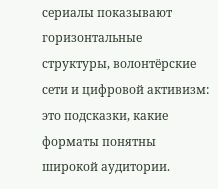сериалы показывают горизонтальные структуры, волонтёрские сети и цифровой активизм: это подсказки, какие форматы понятны широкой аудитории.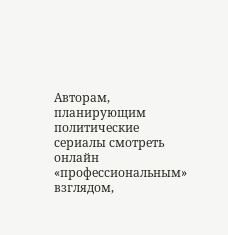Авторам, планирующим политические сериалы смотреть онлайн «профессиональным» взглядом,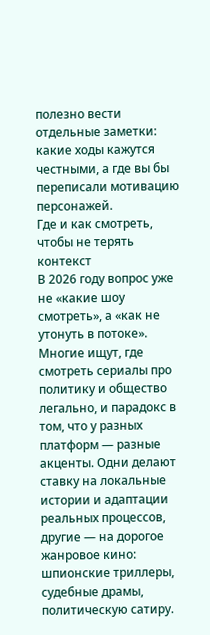полезно вести отдельные заметки: какие ходы кажутся честными, а где вы бы переписали мотивацию персонажей.
Где и как смотреть, чтобы не терять контекст
В 2026 году вопрос уже не «какие шоу смотреть», а «как не утонуть в потоке». Многие ищут, где смотреть сериалы про политику и общество легально, и парадокс в том, что у разных платформ — разные акценты. Одни делают ставку на локальные истории и адаптации реальных процессов, другие — на дорогое жанровое кино: шпионские триллеры, судебные драмы, политическую сатиру.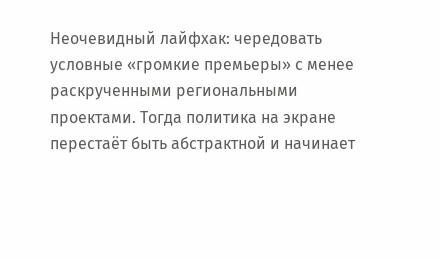Неочевидный лайфхак: чередовать условные «громкие премьеры» с менее раскрученными региональными проектами. Тогда политика на экране перестаёт быть абстрактной и начинает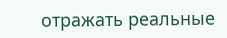отражать реальные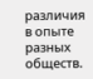различия в опыте разных обществ.